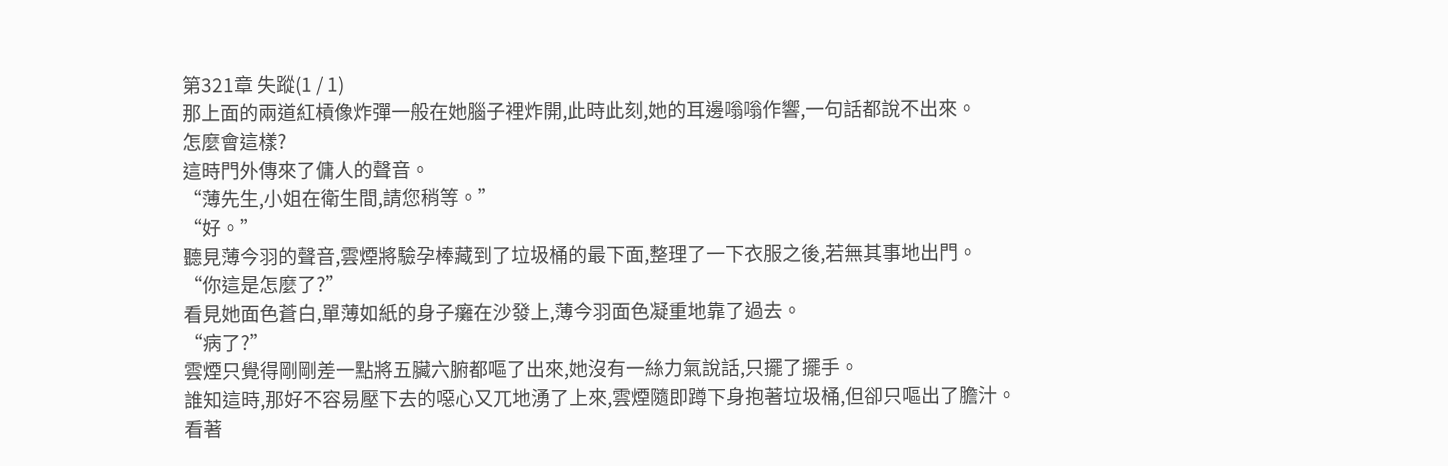第321章 失蹤(1 / 1)
那上面的兩道紅槓像炸彈一般在她腦子裡炸開,此時此刻,她的耳邊嗡嗡作響,一句話都說不出來。
怎麼會這樣?
這時門外傳來了傭人的聲音。
“薄先生,小姐在衛生間,請您稍等。”
“好。”
聽見薄今羽的聲音,雲煙將驗孕棒藏到了垃圾桶的最下面,整理了一下衣服之後,若無其事地出門。
“你這是怎麼了?”
看見她面色蒼白,單薄如紙的身子癱在沙發上,薄今羽面色凝重地靠了過去。
“病了?”
雲煙只覺得剛剛差一點將五臟六腑都嘔了出來,她沒有一絲力氣說話,只擺了擺手。
誰知這時,那好不容易壓下去的噁心又兀地湧了上來,雲煙隨即蹲下身抱著垃圾桶,但卻只嘔出了膽汁。
看著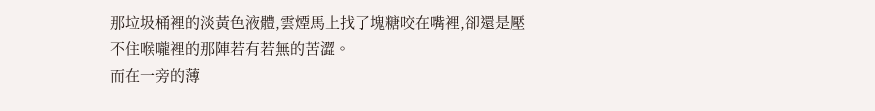那垃圾桶裡的淡黃色液體,雲煙馬上找了塊糖咬在嘴裡,卻還是壓不住喉嚨裡的那陣若有若無的苦澀。
而在一旁的薄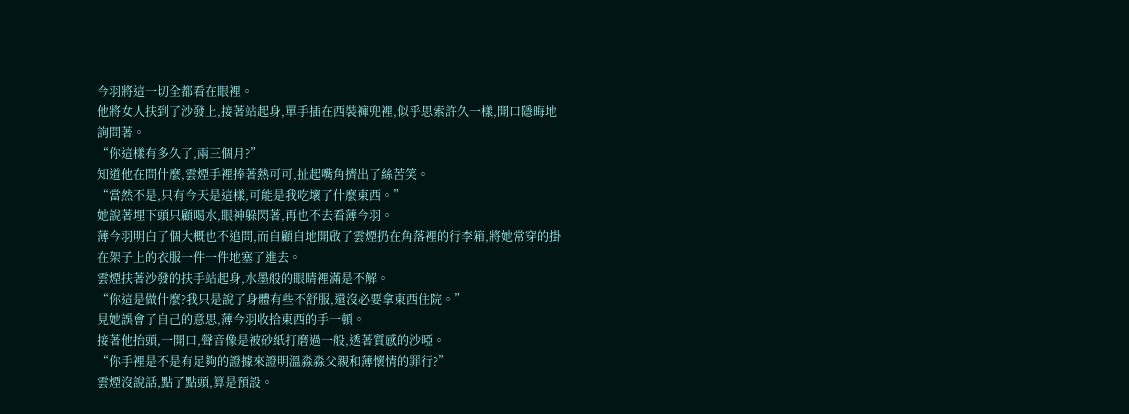今羽將這一切全都看在眼裡。
他將女人扶到了沙發上,接著站起身,單手插在西裝褲兜裡,似乎思索許久一樣,開口隱晦地詢問著。
“你這樣有多久了,兩三個月?”
知道他在問什麼,雲煙手裡捧著熱可可,扯起嘴角擠出了絲苦笑。
“當然不是,只有今天是這樣,可能是我吃壞了什麼東西。”
她說著埋下頭只顧喝水,眼神躲閃著,再也不去看薄今羽。
薄今羽明白了個大概也不追問,而自顧自地開啟了雲煙扔在角落裡的行李箱,將她常穿的掛在架子上的衣服一件一件地塞了進去。
雲煙扶著沙發的扶手站起身,水墨般的眼睛裡滿是不解。
“你這是做什麼?我只是說了身體有些不舒服,還沒必要拿東西住院。”
見她誤會了自己的意思,薄今羽收拾東西的手一頓。
接著他抬頭,一開口,聲音像是被砂紙打磨過一般,透著質感的沙啞。
“你手裡是不是有足夠的證據來證明溫淼淼父親和薄懷情的罪行?”
雲煙沒說話,點了點頭,算是預設。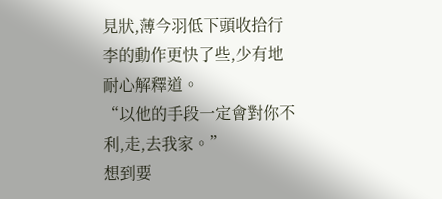見狀,薄今羽低下頭收拾行李的動作更快了些,少有地耐心解釋道。
“以他的手段一定會對你不利,走,去我家。”
想到要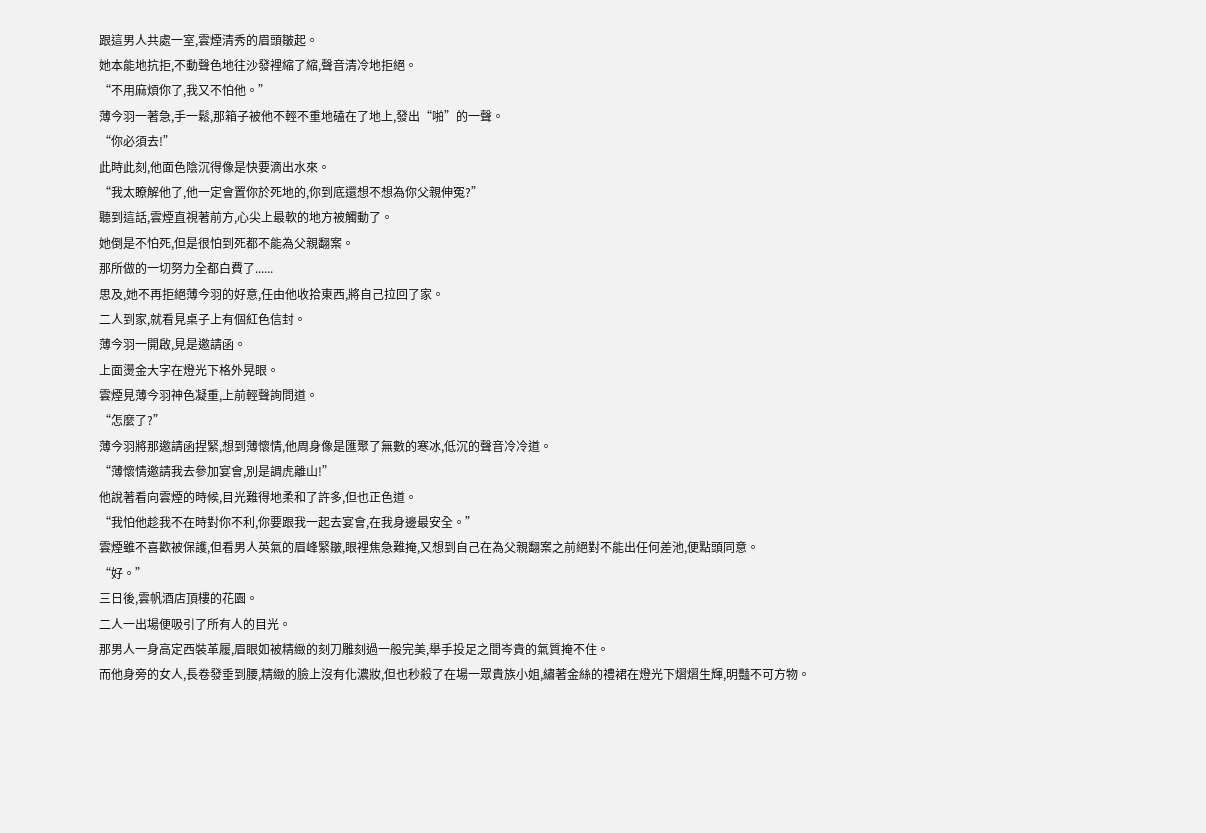跟這男人共處一室,雲煙清秀的眉頭皺起。
她本能地抗拒,不動聲色地往沙發裡縮了縮,聲音清冷地拒絕。
“不用麻煩你了,我又不怕他。”
薄今羽一著急,手一鬆,那箱子被他不輕不重地磕在了地上,發出“啪”的一聲。
“你必須去!”
此時此刻,他面色陰沉得像是快要滴出水來。
“我太瞭解他了,他一定會置你於死地的,你到底還想不想為你父親伸冤?”
聽到這話,雲煙直視著前方,心尖上最軟的地方被觸動了。
她倒是不怕死,但是很怕到死都不能為父親翻案。
那所做的一切努力全都白費了......
思及,她不再拒絕薄今羽的好意,任由他收拾東西,將自己拉回了家。
二人到家,就看見桌子上有個紅色信封。
薄今羽一開啟,見是邀請函。
上面燙金大字在燈光下格外晃眼。
雲煙見薄今羽神色凝重,上前輕聲詢問道。
“怎麼了?”
薄今羽將那邀請函捏緊,想到薄懷情,他周身像是匯聚了無數的寒冰,低沉的聲音冷冷道。
“薄懷情邀請我去參加宴會,別是調虎離山!”
他說著看向雲煙的時候,目光難得地柔和了許多,但也正色道。
“我怕他趁我不在時對你不利,你要跟我一起去宴會,在我身邊最安全。”
雲煙雖不喜歡被保護,但看男人英氣的眉峰緊皺,眼裡焦急難掩,又想到自己在為父親翻案之前絕對不能出任何差池,便點頭同意。
“好。”
三日後,雲帆酒店頂樓的花園。
二人一出場便吸引了所有人的目光。
那男人一身高定西裝革履,眉眼如被精緻的刻刀雕刻過一般完美,舉手投足之間岑貴的氣質掩不住。
而他身旁的女人,長卷發垂到腰,精緻的臉上沒有化濃妝,但也秒殺了在場一眾貴族小姐,繡著金絲的禮裙在燈光下熠熠生輝,明豔不可方物。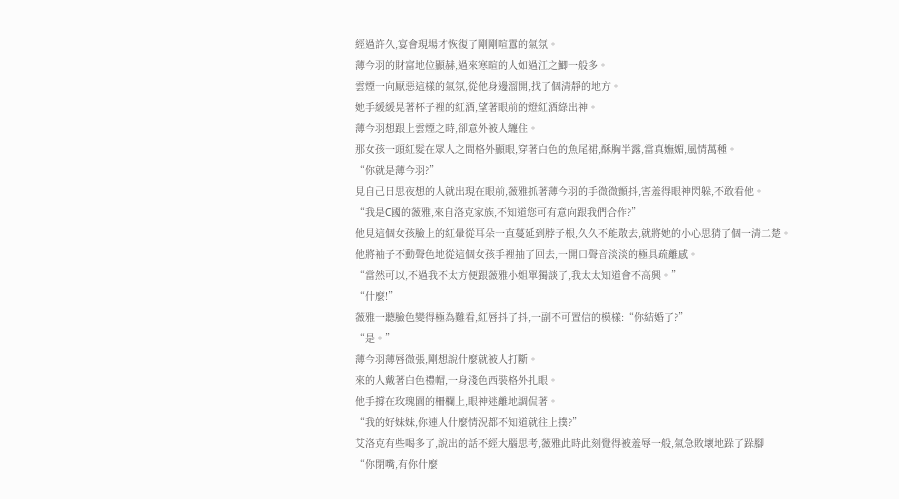經過許久,宴會現場才恢復了剛剛喧囂的氣氛。
薄今羽的財富地位顯赫,過來寒暄的人如過江之鯽一般多。
雲煙一向厭惡這樣的氣氛,從他身邊溜開,找了個清靜的地方。
她手緩緩晃著杯子裡的紅酒,望著眼前的燈紅酒綠出神。
薄今羽想跟上雲煙之時,卻意外被人纏住。
那女孩一頭紅髮在眾人之間格外顯眼,穿著白色的魚尾裙,酥胸半露,當真嫵媚,風情萬種。
“你就是薄今羽?”
見自己日思夜想的人就出現在眼前,薇雅抓著薄今羽的手微微顫抖,害羞得眼神閃躲,不敢看他。
“我是C國的薇雅,來自洛克家族,不知道您可有意向跟我們合作?”
他見這個女孩臉上的紅暈從耳朵一直蔓延到脖子根,久久不能散去,就將她的小心思猜了個一清二楚。
他將袖子不動聲色地從這個女孩手裡抽了回去,一開口聲音淡淡的極具疏離感。
“當然可以,不過我不太方便跟薇雅小姐單獨談了,我太太知道會不高興。”
“什麼!”
薇雅一聽臉色變得極為難看,紅唇抖了抖,一副不可置信的模樣:“你結婚了?”
“是。”
薄今羽薄唇微張,剛想說什麼就被人打斷。
來的人戴著白色禮帽,一身淺色西裝格外扎眼。
他手撐在玫瑰園的柵欄上,眼神迷離地調侃著。
“我的好妹妹,你連人什麼情況都不知道就往上撲?”
艾洛克有些喝多了,說出的話不經大腦思考,薇雅此時此刻覺得被羞辱一般,氣急敗壞地跺了跺腳
“你閉嘴,有你什麼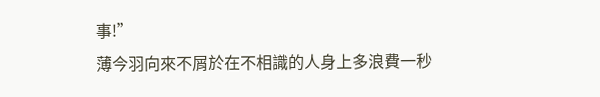事!”
薄今羽向來不屑於在不相識的人身上多浪費一秒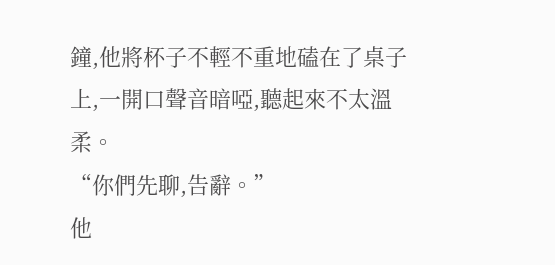鐘,他將杯子不輕不重地磕在了桌子上,一開口聲音暗啞,聽起來不太溫柔。
“你們先聊,告辭。”
他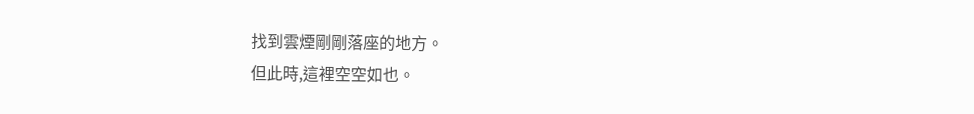找到雲煙剛剛落座的地方。
但此時,這裡空空如也。